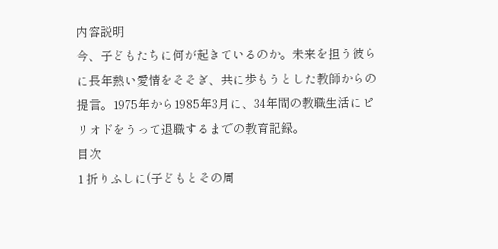内容説明
今、子どもたちに何が起きているのか。未来を担う彼らに長年熱い愛情をそそぎ、共に歩もうとした教師からの提言。1975年から1985年3月に、34年間の教職生活にピリオドをうって退職するまでの教育記録。
目次
1 折りふしに(子どもとその周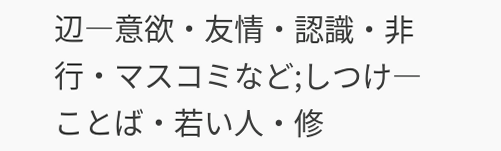辺―意欲・友情・認識・非行・マスコミなど;しつけ―ことば・若い人・修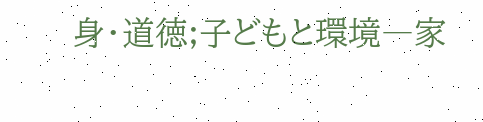身・道徳;子どもと環境―家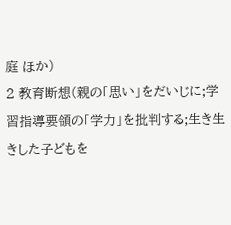庭 ほか)
2 教育断想(親の「思い」をだいじに;学習指導要領の「学力」を批判する;生き生きした子どもを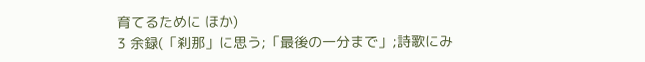育てるために ほか)
3 余録(「刹那」に思う;「最後の一分まで」;詩歌にみ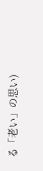る「老い」の思い)